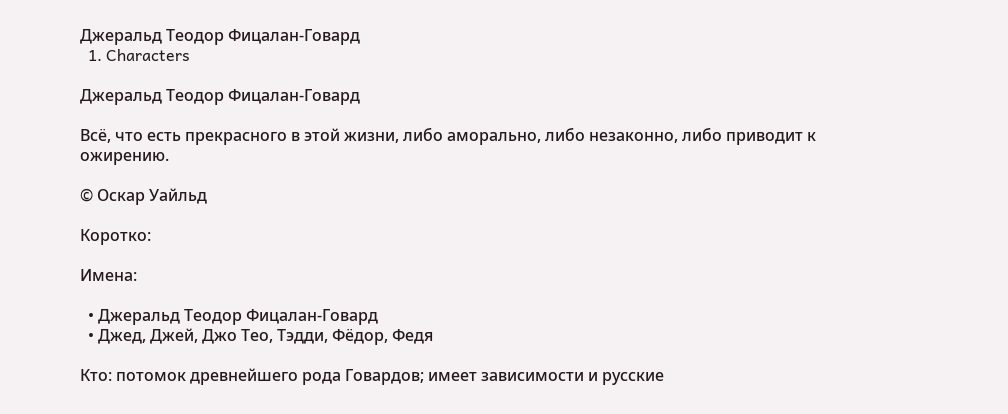Джеральд Теодор Фицалан-Говард
  1. Characters

Джеральд Теодор Фицалан-Говард

Всё, что есть прекрасного в этой жизни, либо аморально, либо незаконно, либо приводит к ожирению.

© Оскар Уайльд

Коротко:

Имена:

  • Джеральд Теодор Фицалан-Говард
  • Джед, Джей, Джо Тео, Тэдди, Фёдор, Федя

Кто: потомок древнейшего рода Говардов; имеет зависимости и русские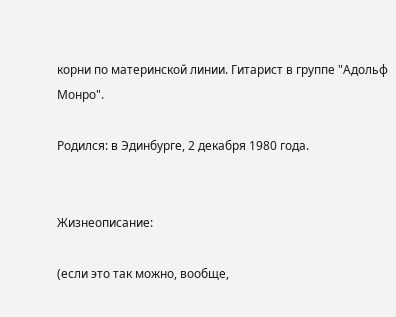корни по материнской линии. Гитарист в группе "Адольф Монро".

Родился: в Эдинбурге, 2 декабря 1980 года.


Жизнеописание:

(если это так можно, вообще,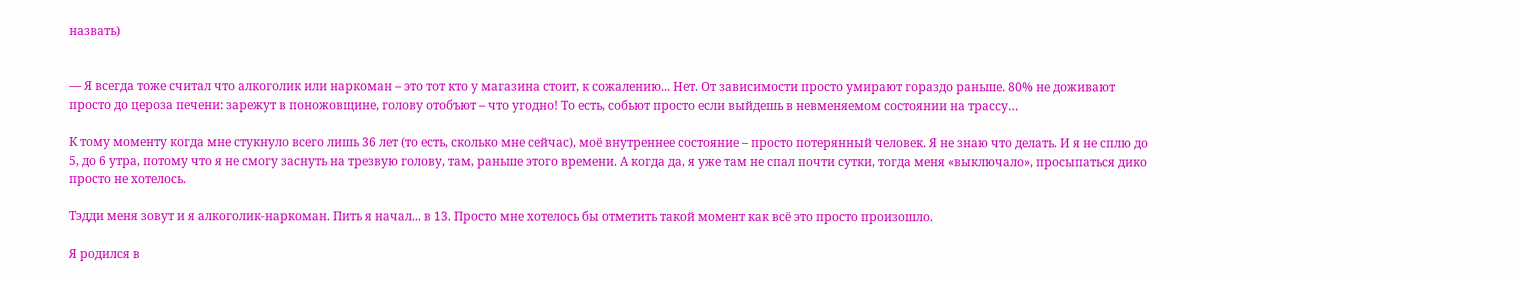назвать)


— Я всегда тоже считал что алкоголик или наркоман – это тот кто у магазина стоит, к сожалению... Нет. От зависимости просто умирают гораздо раньше. 80% не доживают просто до цероза печени: зарежут в поножовщине, голову отобъют – что угодно! То есть, собьют просто если выйдешь в невменяемом состоянии на трассу…

К тому моменту когда мне стукнуло всего лишь 36 лет (то есть, сколько мне сейчас), моё внутреннее состояние – просто потерянный человек. Я не знаю что делать. И я не сплю до 5, до 6 утра, потому что я не смогу заснуть на трезвую голову, там, раньше этого времени. А когда да, я уже там не спал почти сутки, тогда меня «выключало», просыпаться дико просто не хотелось.

Тэдди меня зовут и я алкоголик-наркоман. Пить я начал... в 13. Просто мне хотелось бы отметить такой момент как всё это просто произошло.

Я родился в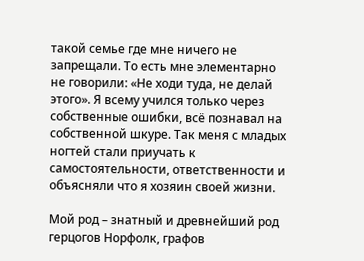такой семье где мне ничего не запрещали. То есть мне элементарно не говорили: «Не ходи туда, не делай этого». Я всему учился только через собственные ошибки, всё познавал на собственной шкуре. Так меня с младых ногтей стали приучать к самостоятельности, ответственности и объясняли что я хозяин своей жизни.

Мой род – знатный и древнейший род герцогов Норфолк, графов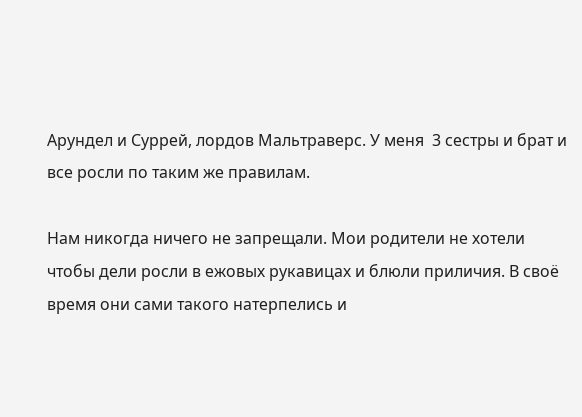Арундел и Суррей, лордов Мальтраверс. У меня  3 сестры и брат и все росли по таким же правилам.

Нам никогда ничего не запрещали. Мои родители не хотели чтобы дели росли в ежовых рукавицах и блюли приличия. В своё время они сами такого натерпелись и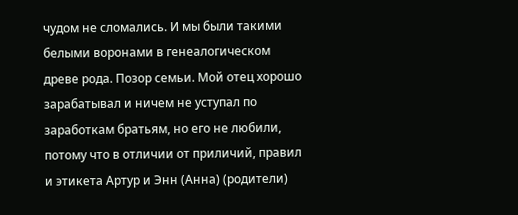чудом не сломались. И мы были такими белыми воронами в генеалогическом древе рода. Позор семьи. Мой отец хорошо зарабатывал и ничем не уступал по заработкам братьям, но его не любили, потому что в отличии от приличий, правил и этикета Артур и Энн (Анна) (родители)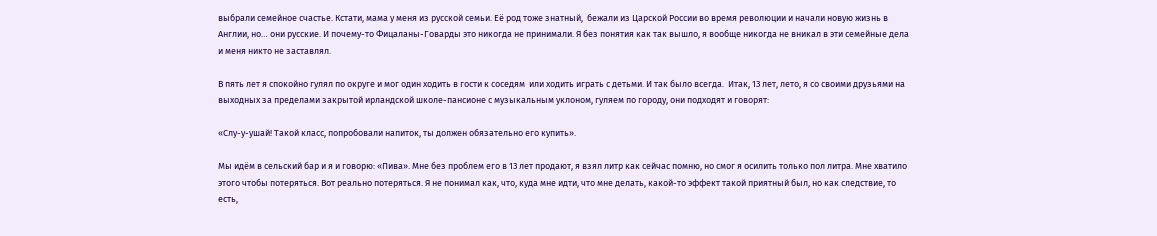выбрали семейное счастье. Кстати, мама у меня из русской семьи. Её род тоже знатный,  бежали из Царской России во время революции и начали новую жизнь в Англии, но… они русские. И почему-то Фицаланы-Говарды это никогда не принимали. Я без понятия как так вышло, я вообще никогда не вникал в эти семейные дела и меня никто не заставлял.

В пять лет я спокойно гулял по округе и мог один ходить в гости к соседям  или ходить играть с детьми. И так было всегда.  Итак, 13 лет, лето, я со своими друзьями на выходных за пределами закрытой ирландской школе-пансионе с музыкальным уклоном, гуляем по городу, они подходят и говорят:

«Слу-у-ушай! Такой класс, попробовали напиток, ты должен обязательно его купить».

Мы идём в сельский бар и я и говорю: «Пива». Мне без проблем его в 13 лет продают, я взял литр как сейчас помню, но смог я осилить только пол литра. Мне хватило этого чтобы потеряться. Вот реально потеряться. Я не понимал как, что, куда мне идти, что мне делать, какой-то эффект такой приятный был, но как следствие, то есть,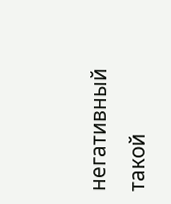негативный такой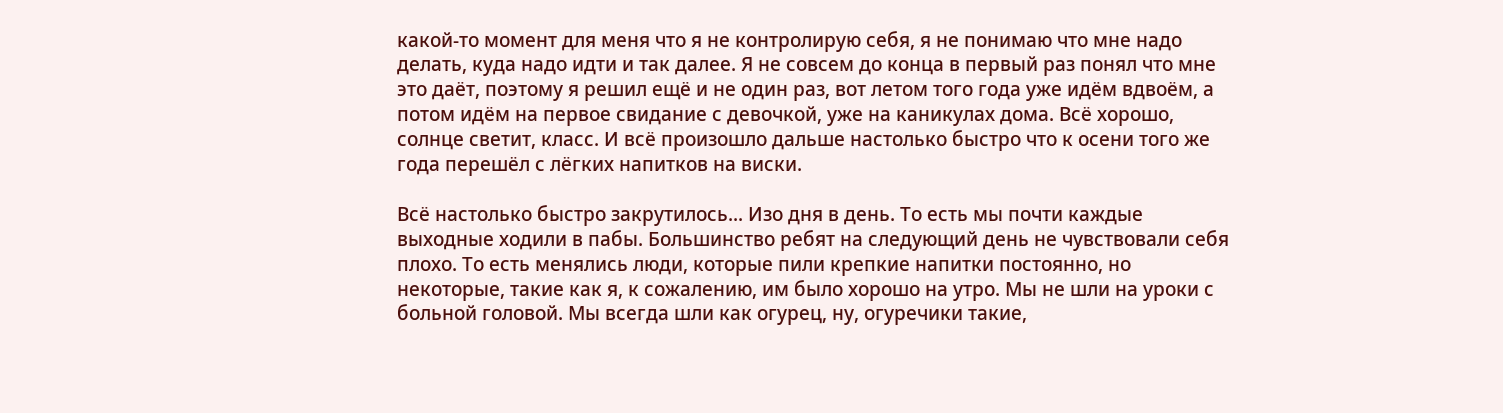какой-то момент для меня что я не контролирую себя, я не понимаю что мне надо делать, куда надо идти и так далее. Я не совсем до конца в первый раз понял что мне это даёт, поэтому я решил ещё и не один раз, вот летом того года уже идём вдвоём, а потом идём на первое свидание с девочкой, уже на каникулах дома. Всё хорошо, солнце светит, класс. И всё произошло дальше настолько быстро что к осени того же года перешёл с лёгких напитков на виски.

Всё настолько быстро закрутилось... Изо дня в день. То есть мы почти каждые выходные ходили в пабы. Большинство ребят на следующий день не чувствовали себя плохо. То есть менялись люди, которые пили крепкие напитки постоянно, но некоторые, такие как я, к сожалению, им было хорошо на утро. Мы не шли на уроки с больной головой. Мы всегда шли как огурец, ну, огуречики такие,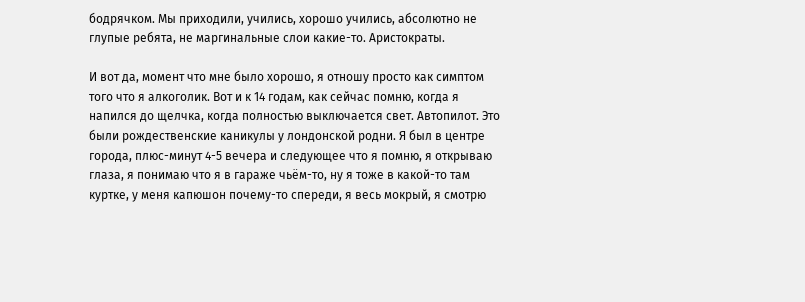бодрячком. Мы приходили, учились, хорошо учились, абсолютно не глупые ребята, не маргинальные слои какие-то. Аристократы.

И вот да, момент что мне было хорошо, я отношу просто как симптом того что я алкоголик. Вот и к 14 годам, как сейчас помню, когда я напился до щелчка, когда полностью выключается свет. Автопилот. Это были рождественские каникулы у лондонской родни. Я был в центре города, плюс-минут 4-5 вечера и следующее что я помню, я открываю глаза, я понимаю что я в гараже чьём-то, ну я тоже в какой-то там куртке, у меня капюшон почему-то спереди, я весь мокрый, я смотрю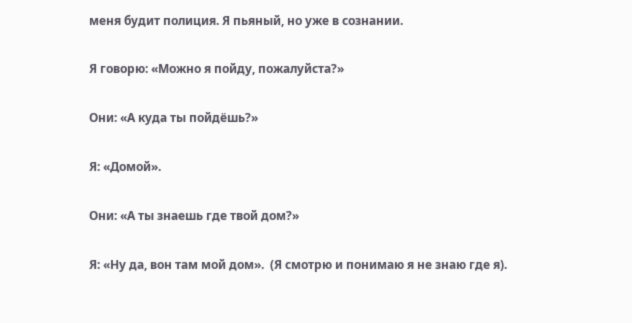меня будит полиция. Я пьяный, но уже в сознании.

Я говорю: «Можно я пойду, пожалуйста?»

Они: «А куда ты пойдёшь?»

Я: «Домой».

Они: «А ты знаешь где твой дом?»

Я: «Ну да, вон там мой дом».  (Я смотрю и понимаю я не знаю где я).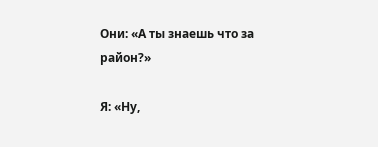Они: «А ты знаешь что за район?»

Я: «Ну,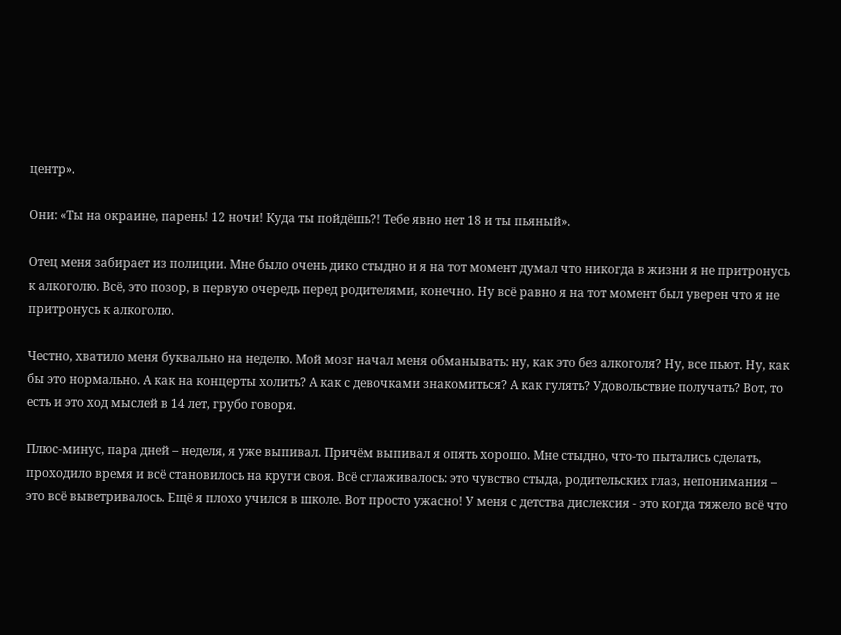центр».

Они: «Ты на окраине, парень! 12 ночи! Куда ты пойдёшь?! Тебе явно нет 18 и ты пьяный».

Отец меня забирает из полиции. Мне было очень дико стыдно и я на тот момент думал что никогда в жизни я не притронусь к алкоголю. Всё, это позор, в первую очередь перед родителями, конечно. Ну всё равно я на тот момент был уверен что я не притронусь к алкоголю.

Честно, хватило меня буквально на неделю. Мой мозг начал меня обманывать: ну, как это без алкоголя? Ну, все пьют. Ну, как бы это нормально. А как на концерты холить? А как с девочками знакомиться? А как гулять? Удовольствие получать? Вот, то есть и это ход мыслей в 14 лет, грубо говоря.

Плюс-минус, пара дней – неделя, я уже выпивал. Причём выпивал я опять хорошо. Мне стыдно, что-то пытались сделать, проходило время и всё становилось на круги своя. Всё сглаживалось: это чувство стыда, родительских глаз, непонимания – это всё выветривалось. Ещё я плохо учился в школе. Вот просто ужасно! У меня с детства дислексия - это когда тяжело всё что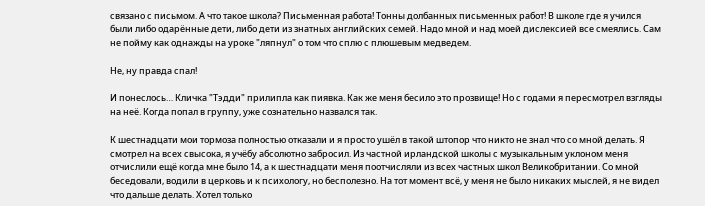связано с письмом. А что такое школа? Письменная работа! Тонны долбанных письменных работ! В школе где я учился были либо одарённые дети, либо дети из знатных английских семей. Надо мной и над моей дислексией все смеялись. Сам не пойму как однажды на уроке "ляпнул" о том что сплю с плюшевым медведем.

Не, ну правда спал!

И понеслось… Кличка "Тэдди" прилипла как пиявка. Как же меня бесило это прозвище! Но с годами я пересмотрел взгляды на неё. Когда попал в группу, уже сознательно назвался так.

К шестнадцати мои тормоза полностью отказали и я просто ушёл в такой штопор что никто не знал что со мной делать. Я смотрел на всех свысока, я учёбу абсолютно забросил. Из частной ирландской школы с музыкальным уклоном меня отчислили ещё когда мне было 14, а к шестнадцати меня поотчисляли из всех частных школ Великобритании. Со мной беседовали, водили в церковь и к психологу, но бесполезно. На тот момент всё, у меня не было никаких мыслей, я не видел что дальше делать. Хотел только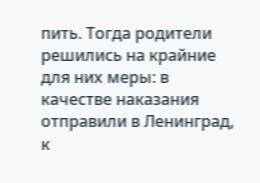пить. Тогда родители решились на крайние для них меры: в качестве наказания отправили в Ленинград, к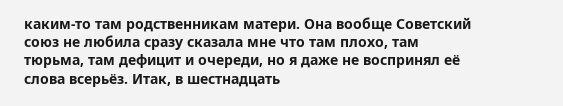каким-то там родственникам матери. Она вообще Советский союз не любила сразу сказала мне что там плохо, там тюрьма, там дефицит и очереди, но я даже не воспринял её слова всерьёз. Итак, в шестнадцать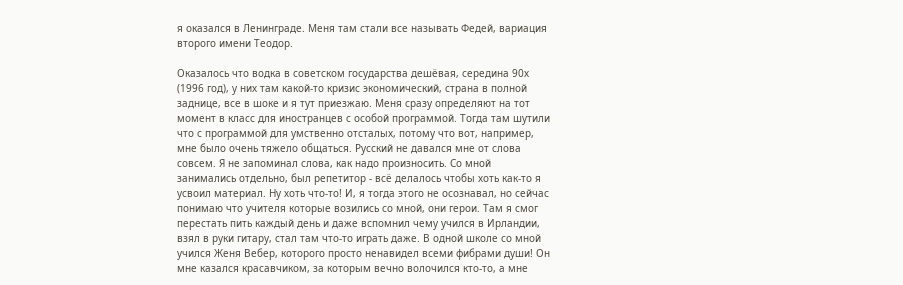я оказался в Ленинграде. Меня там стали все называть Федей, вариация второго имени Теодор.

Оказалось что водка в советском государства дешёвая, середина 90х (1996 год), у них там какой-то кризис экономический, страна в полной заднице, все в шоке и я тут приезжаю. Меня сразу определяют на тот момент в класс для иностранцев с особой программой. Тогда там шутили что с программой для умственно отсталых, потому что вот, например, мне было очень тяжело общаться. Русский не давался мне от слова совсем. Я не запоминал слова, как надо произносить. Со мной занимались отдельно, был репетитор - всё делалось чтобы хоть как-то я усвоил материал. Ну хоть что-то! И, я тогда этого не осознавал, но сейчас понимаю что учителя которые возились со мной, они герои. Там я смог перестать пить каждый день и даже вспомнил чему учился в Ирландии, взял в руки гитару, стал там что-то играть даже. В одной школе со мной учился Женя Вебер, которого просто ненавидел всеми фибрами души! Он мне казался красавчиком, за которым вечно волочился кто-то, а мне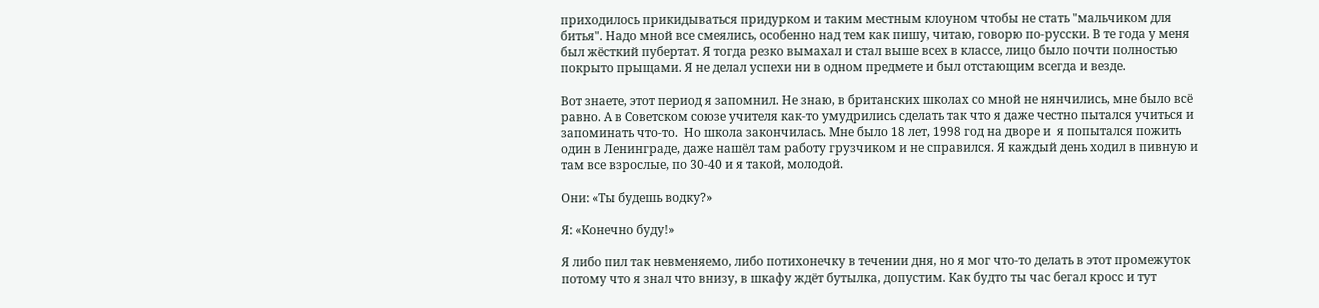приходилось прикидываться придурком и таким местным клоуном чтобы не стать "мальчиком для битья". Надо мной все смеялись, особенно над тем как пишу, читаю, говорю по-русски. В те года у меня был жёсткий пубертат. Я тогда резко вымахал и стал выше всех в классе, лицо было почти полностью покрыто прыщами. Я не делал успехи ни в одном предмете и был отстающим всегда и везде.

Вот знаете, этот период я запомнил. Не знаю, в британских школах со мной не нянчились, мне было всё равно. А в Советском союзе учителя как-то умудрились сделать так что я даже честно пытался учиться и запоминать что-то.  Но школа закончилась. Мне было 18 лет, 1998 год на дворе и  я попытался пожить один в Ленинграде, даже нашёл там работу грузчиком и не справился. Я каждый день ходил в пивную и там все взрослые, по 30-40 и я такой, молодой.

Они: «Ты будешь водку?»

Я: «Конечно буду!»

Я либо пил так невменяемо, либо потихонечку в течении дня, но я мог что-то делать в этот промежуток потому что я знал что внизу, в шкафу ждёт бутылка, допустим. Как будто ты час бегал кросс и тут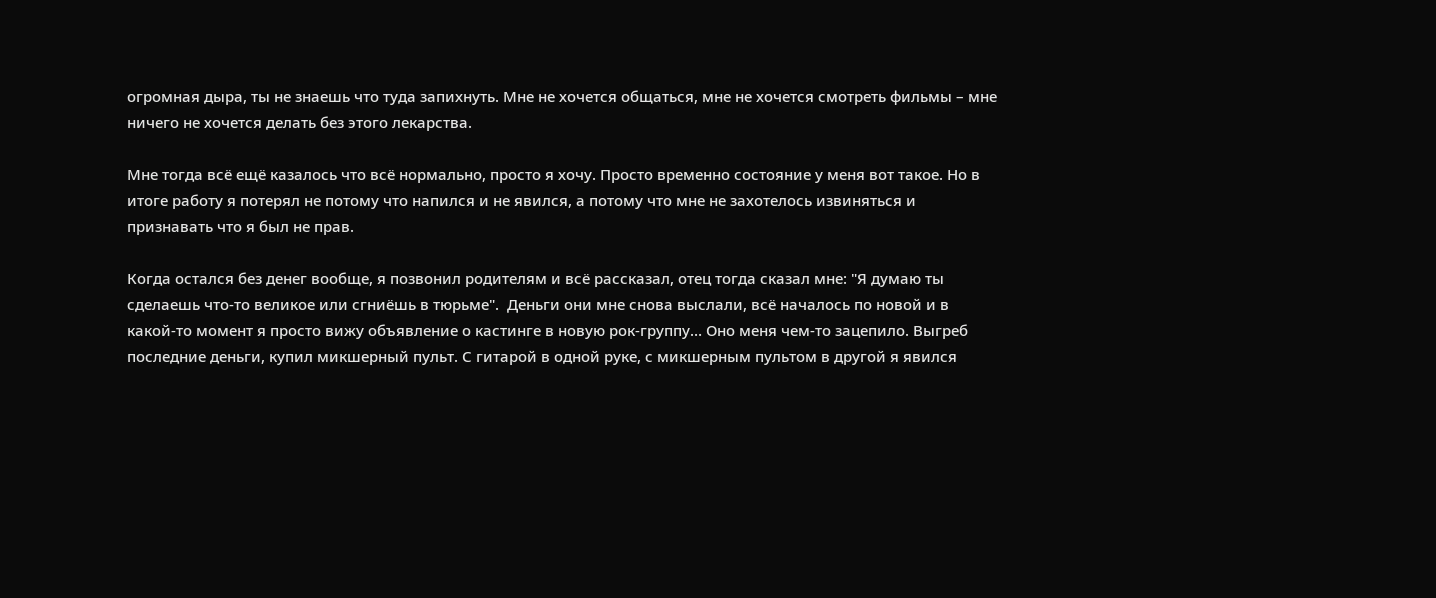огромная дыра, ты не знаешь что туда запихнуть. Мне не хочется общаться, мне не хочется смотреть фильмы – мне ничего не хочется делать без этого лекарства.

Мне тогда всё ещё казалось что всё нормально, просто я хочу. Просто временно состояние у меня вот такое. Но в итоге работу я потерял не потому что напился и не явился, а потому что мне не захотелось извиняться и признавать что я был не прав.

Когда остался без денег вообще, я позвонил родителям и всё рассказал, отец тогда сказал мне: "Я думаю ты сделаешь что-то великое или сгниёшь в тюрьме".  Деньги они мне снова выслали, всё началось по новой и в какой-то момент я просто вижу объявление о кастинге в новую рок-группу… Оно меня чем-то зацепило. Выгреб последние деньги, купил микшерный пульт. С гитарой в одной руке, с микшерным пультом в другой я явился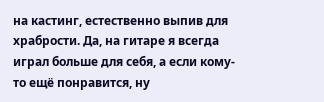на кастинг, естественно выпив для храбрости. Да, на гитаре я всегда играл больше для себя, а если кому-то ещё понравится, ну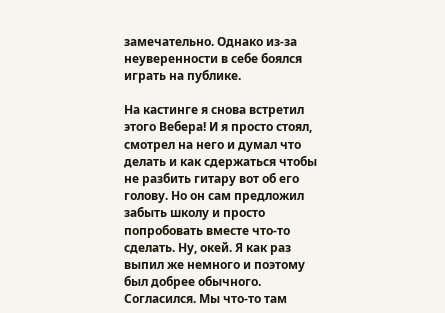замечательно. Однако из-за неуверенности в себе боялся играть на публике.

На кастинге я снова встретил этого Вебера! И я просто стоял, смотрел на него и думал что делать и как сдержаться чтобы не разбить гитару вот об его голову. Но он сам предложил забыть школу и просто попробовать вместе что-то сделать. Ну, окей. Я как раз выпил же немного и поэтому был добрее обычного. Согласился. Мы что-то там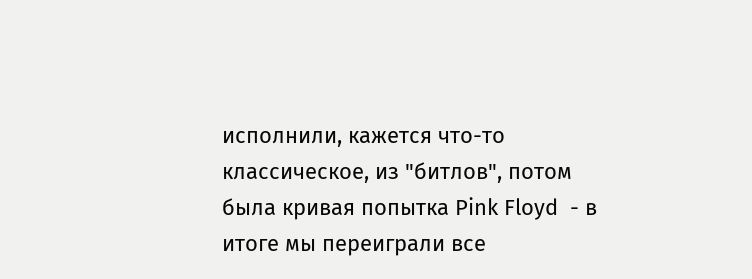исполнили, кажется что-то классическое, из "битлов", потом была кривая попытка Pink Floyd  - в итоге мы переиграли все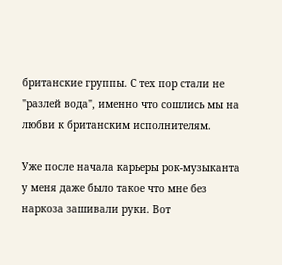британские группы. С тех пор стали не "разлей вода", именно что сошлись мы на любви к британским исполнителям.

Уже после начала карьеры рок-музыканта у меня даже было такое что мне без наркоза зашивали руки. Вот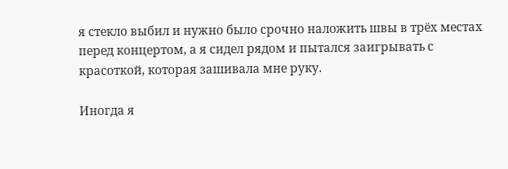я стекло выбил и нужно было срочно наложить швы в трёх местах перед концертом, а я сидел рядом и пытался заигрывать с красоткой, которая зашивала мне руку.

Иногда я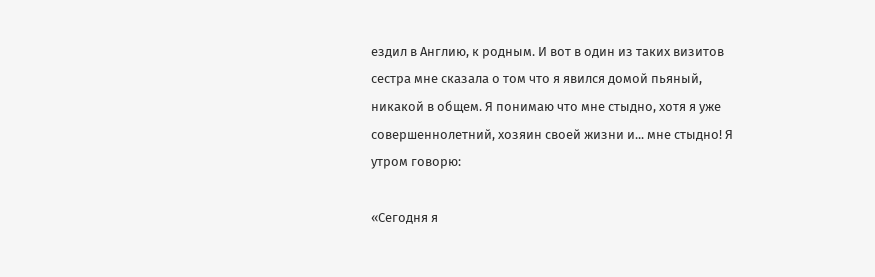ездил в Англию, к родным. И вот в один из таких визитов сестра мне сказала о том что я явился домой пьяный, никакой в общем. Я понимаю что мне стыдно, хотя я уже совершеннолетний, хозяин своей жизни и... мне стыдно! Я утром говорю:

«Сегодня я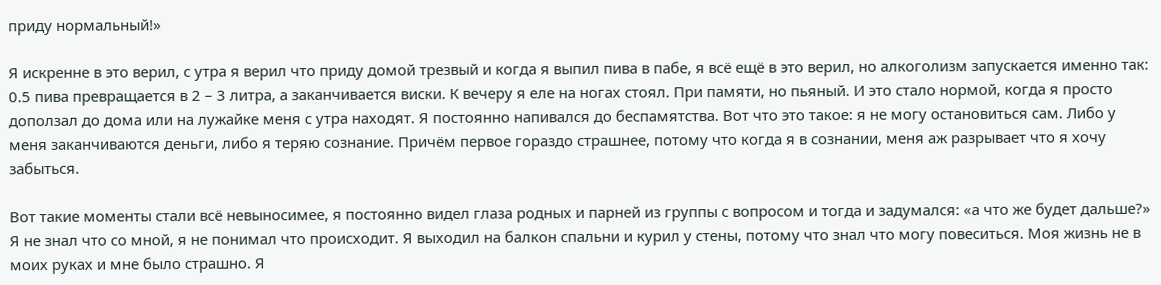приду нормальный!»

Я искренне в это верил, с утра я верил что приду домой трезвый и когда я выпил пива в пабе, я всё ещё в это верил, но алкоголизм запускается именно так: 0.5 пива превращается в 2 – 3 литра, а заканчивается виски. К вечеру я еле на ногах стоял. При памяти, но пьяный. И это стало нормой, когда я просто доползал до дома или на лужайке меня с утра находят. Я постоянно напивался до беспамятства. Вот что это такое: я не могу остановиться сам. Либо у меня заканчиваются деньги, либо я теряю сознание. Причём первое гораздо страшнее, потому что когда я в сознании, меня аж разрывает что я хочу забыться.

Вот такие моменты стали всё невыносимее, я постоянно видел глаза родных и парней из группы с вопросом и тогда и задумался: «а что же будет дальше?» Я не знал что со мной, я не понимал что происходит. Я выходил на балкон спальни и курил у стены, потому что знал что могу повеситься. Моя жизнь не в моих руках и мне было страшно. Я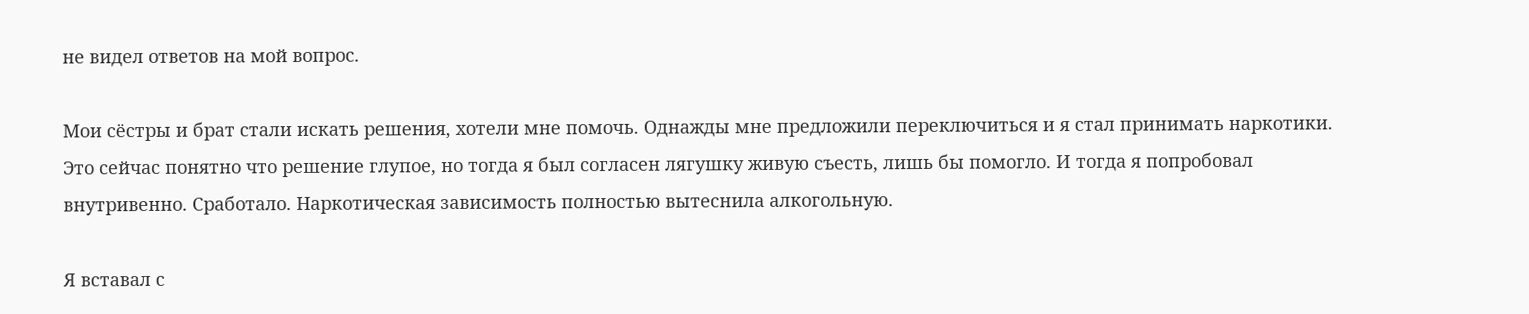не видел ответов на мой вопрос.

Мои сёстры и брат стали искать решения, хотели мне помочь. Однажды мне предложили переключиться и я стал принимать наркотики. Это сейчас понятно что решение глупое, но тогда я был согласен лягушку живую съесть, лишь бы помогло. И тогда я попробовал внутривенно. Сработало. Наркотическая зависимость полностью вытеснила алкогольную.

Я вставал с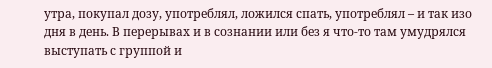утра, покупал дозу, употреблял, ложился спать, употреблял – и так изо дня в день. В перерывах и в сознании или без я что-то там умудрялся выступать с группой и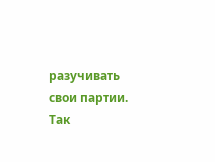разучивать свои партии. Так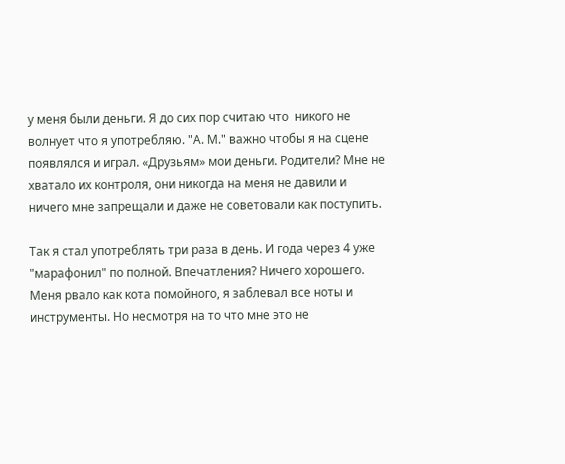у меня были деньги. Я до сих пор считаю что  никого не волнует что я употребляю. "А. М." важно чтобы я на сцене появлялся и играл. «Друзьям» мои деньги. Родители? Мне не хватало их контроля, они никогда на меня не давили и ничего мне запрещали и даже не советовали как поступить.

Так я стал употреблять три раза в день. И года через 4 уже "марафонил" по полной. Впечатления? Ничего хорошего. Меня рвало как кота помойного, я заблевал все ноты и инструменты. Но несмотря на то что мне это не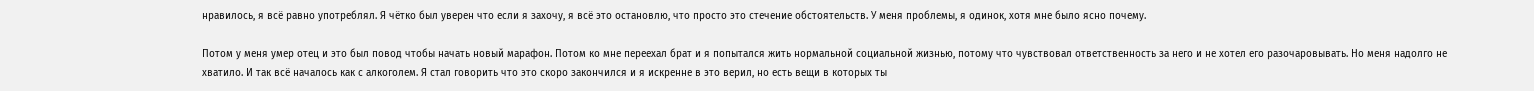нравилось, я всё равно употреблял. Я чётко был уверен что если я захочу, я всё это остановлю, что просто это стечение обстоятельств. У меня проблемы, я одинок, хотя мне было ясно почему.

Потом у меня умер отец и это был повод чтобы начать новый марафон. Потом ко мне переехал брат и я попытался жить нормальной социальной жизнью, потому что чувствовал ответственность за него и не хотел его разочаровывать. Но меня надолго не хватило. И так всё началось как с алкоголем. Я стал говорить что это скоро закончился и я искренне в это верил, но есть вещи в которых ты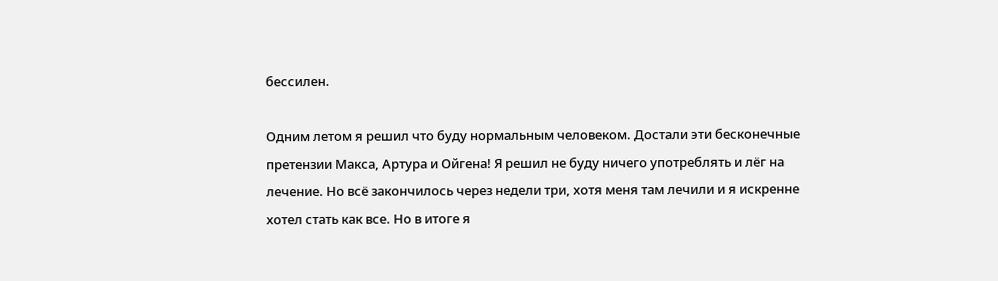бессилен.

Одним летом я решил что буду нормальным человеком. Достали эти бесконечные претензии Макса, Артура и Ойгена! Я решил не буду ничего употреблять и лёг на лечение. Но всё закончилось через недели три, хотя меня там лечили и я искренне хотел стать как все. Но в итоге я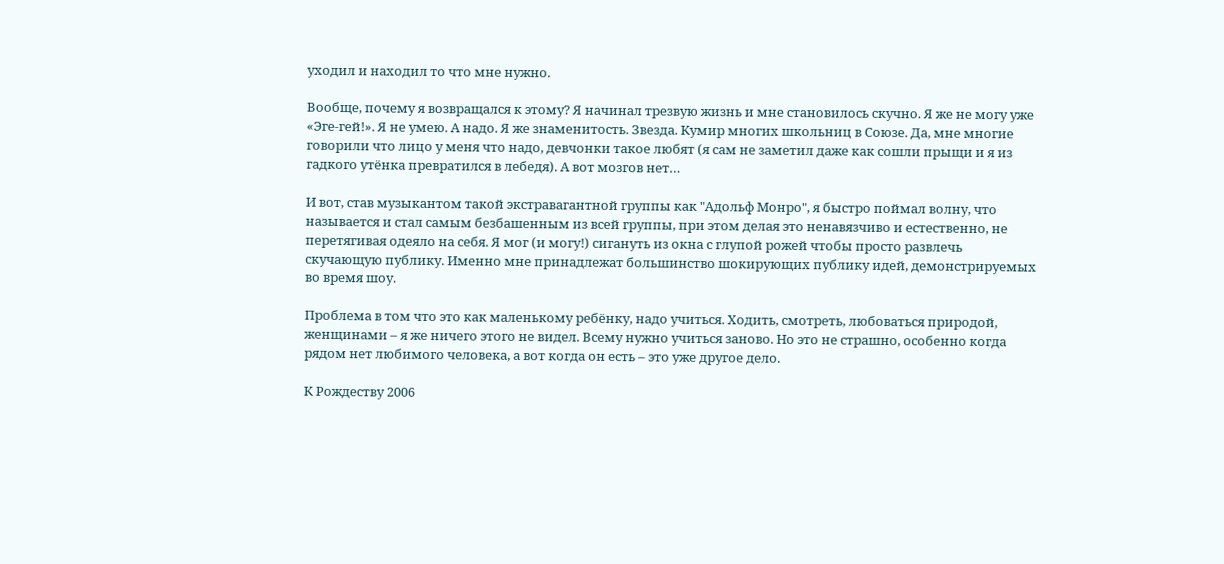уходил и находил то что мне нужно.

Вообще, почему я возвращался к этому? Я начинал трезвую жизнь и мне становилось скучно. Я же не могу уже «Эге-гей!». Я не умею. А надо. Я же знаменитость. Звезда. Кумир многих школьниц в Союзе. Да, мне многие говорили что лицо у меня что надо, девчонки такое любят (я сам не заметил даже как сошли прыщи и я из гадкого утёнка превратился в лебедя). А вот мозгов нет…

И вот, став музыкантом такой экстравагантной группы как "Адольф Монро", я быстро поймал волну, что называется и стал самым безбашенным из всей группы, при этом делая это ненавязчиво и естественно, не перетягивая одеяло на себя. Я мог (и могу!) сигануть из окна с глупой рожей чтобы просто развлечь скучающую публику. Именно мне принадлежат большинство шокирующих публику идей, демонстрируемых во время шоу.

Проблема в том что это как маленькому ребёнку, надо учиться. Ходить, смотреть, любоваться природой, женщинами – я же ничего этого не видел. Всему нужно учиться заново. Но это не страшно, особенно когда рядом нет любимого человека, а вот когда он есть – это уже другое дело.

К Рождеству 2006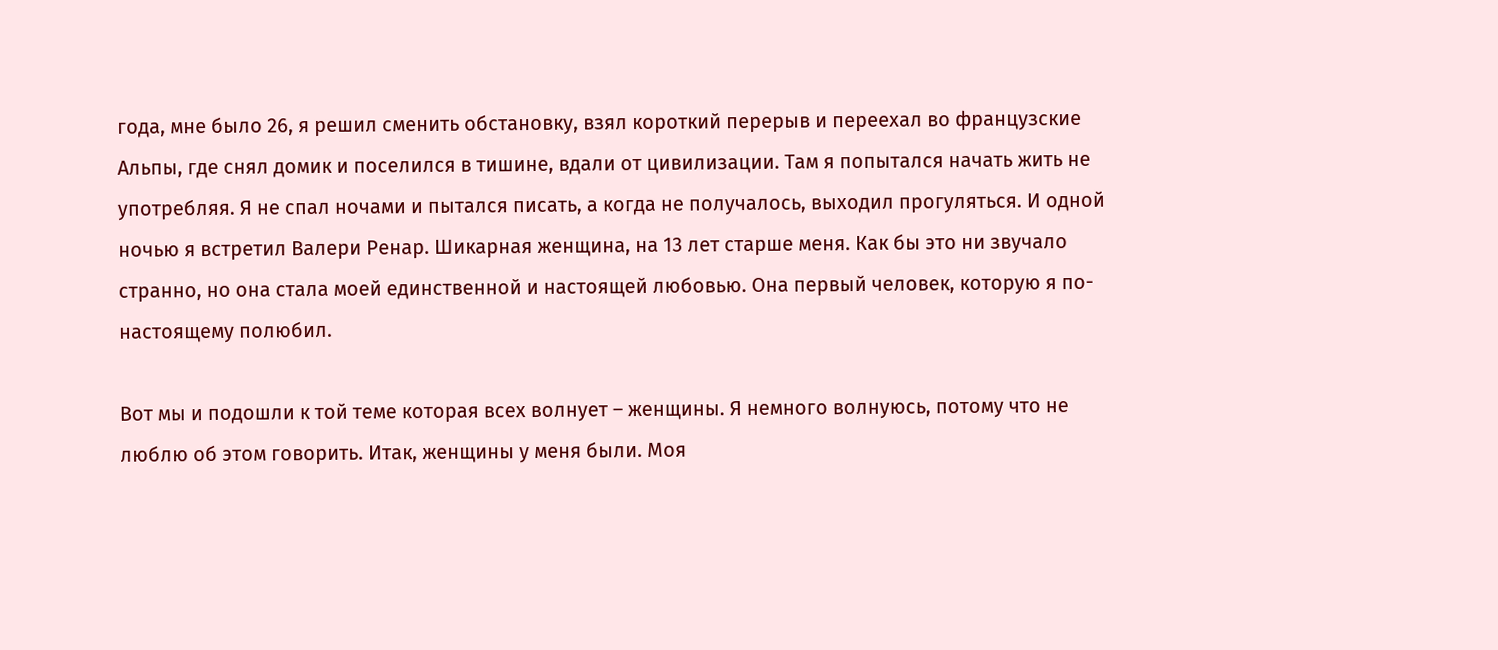года, мне было 26, я решил сменить обстановку, взял короткий перерыв и переехал во французские Альпы, где снял домик и поселился в тишине, вдали от цивилизации. Там я попытался начать жить не употребляя. Я не спал ночами и пытался писать, а когда не получалось, выходил прогуляться. И одной ночью я встретил Валери Ренар. Шикарная женщина, на 13 лет старше меня. Как бы это ни звучало странно, но она стала моей единственной и настоящей любовью. Она первый человек, которую я по-настоящему полюбил.

Вот мы и подошли к той теме которая всех волнует – женщины. Я немного волнуюсь, потому что не люблю об этом говорить. Итак, женщины у меня были. Моя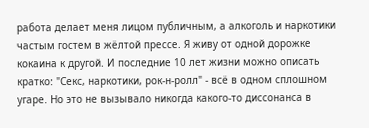работа делает меня лицом публичным, а алкоголь и наркотики частым гостем в жёлтой прессе. Я живу от одной дорожке кокаина к другой. И последние 10 лет жизни можно описать кратко: "Секс, наркотики, рок-н-ролл" - всё в одном сплошном угаре. Но это не вызывало никогда какого-то диссонанса в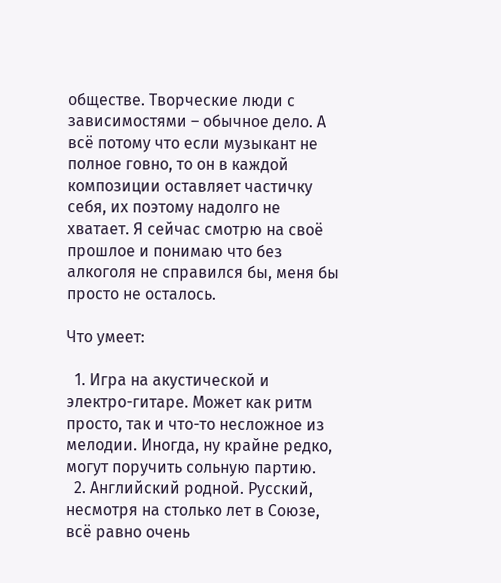обществе. Творческие люди с  зависимостями – обычное дело. А всё потому что если музыкант не полное говно, то он в каждой композиции оставляет частичку себя, их поэтому надолго не хватает. Я сейчас смотрю на своё прошлое и понимаю что без алкоголя не справился бы, меня бы просто не осталось.

Что умеет:

  1. Игра на акустической и электро-гитаре. Может как ритм просто, так и что-то несложное из мелодии. Иногда, ну крайне редко, могут поручить сольную партию.
  2. Английский родной. Русский, несмотря на столько лет в Союзе, всё равно очень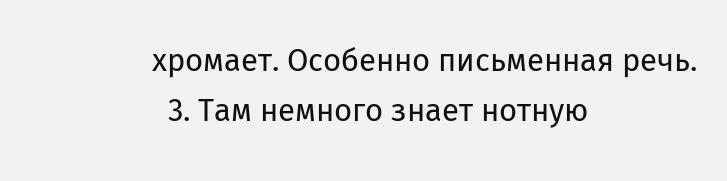хромает. Особенно письменная речь.
  3. Там немного знает нотную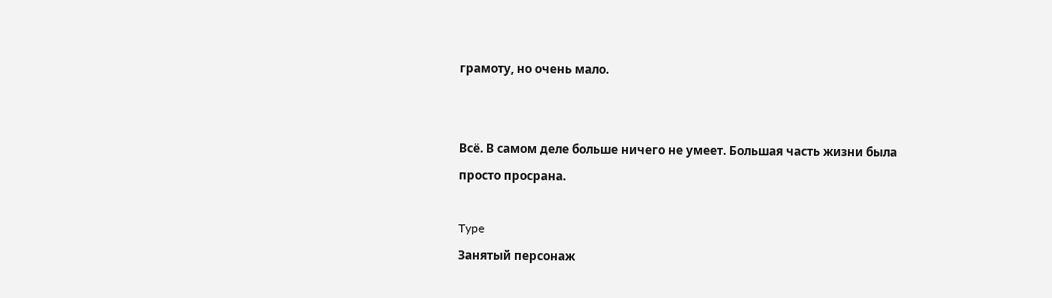грамоту, но очень мало.


Всё. В самом деле больше ничего не умеет. Большая часть жизни была просто просрана.

Type
Занятый персонаж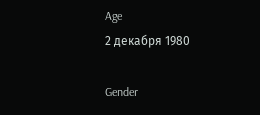Age
2 декабря 1980

Gender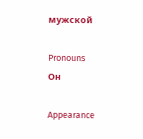мужской

Pronouns
Он

Appearance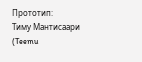Прототип:
Тиму Мантисаари (Teemu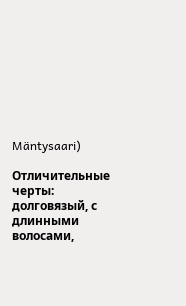Mäntysaari)

Отличительные черты:
долговязый, с длинными волосами,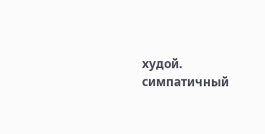худой. симпатичный